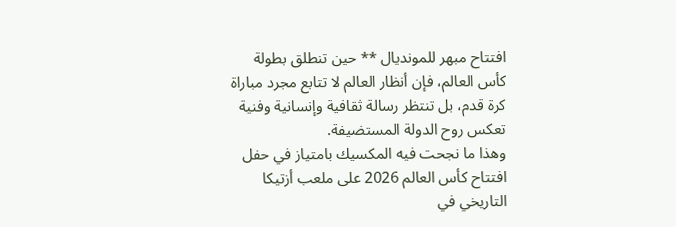افتتاح مبهر للمونديال ** حين تنطلق بطولة كأس العالم، فإن أنظار العالم لا تتابع مجرد مباراة كرة قدم، بل تنتظر رسالة ثقافية وإنسانية وفنية تعكس روح الدولة المستضيفة.
وهذا ما نجحت فيه المكسيك بامتياز في حفل افتتاح كأس العالم 2026 على ملعب أزتيكا التاريخي في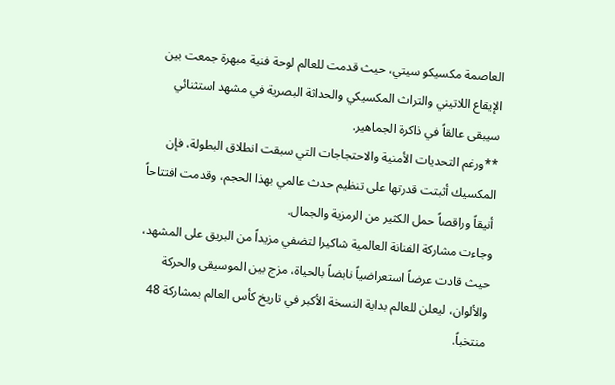العاصمة مكسيكو سيتي، حيث قدمت للعالم لوحة فنية مبهرة جمعت بين الإيقاع اللاتيني والتراث المكسيكي والحداثة البصرية في مشهد استثنائي سيبقى عالقاً في ذاكرة الجماهير.
**ورغم التحديات الأمنية والاحتجاجات التي سبقت انطلاق البطولة، فإن المكسيك أثبتت قدرتها على تنظيم حدث عالمي بهذا الحجم، وقدمت افتتاحاً أنيقاً وراقصاً حمل الكثير من الرمزية والجمال.
وجاءت مشاركة الفنانة العالمية شاكيرا لتضفي مزيداً من البريق على المشهد، حيث قادت عرضاً استعراضياً نابضاً بالحياة، مزج بين الموسيقى والحركة والألوان، ليعلن للعالم بداية النسخة الأكبر في تاريخ كأس العالم بمشاركة 48 منتخباً.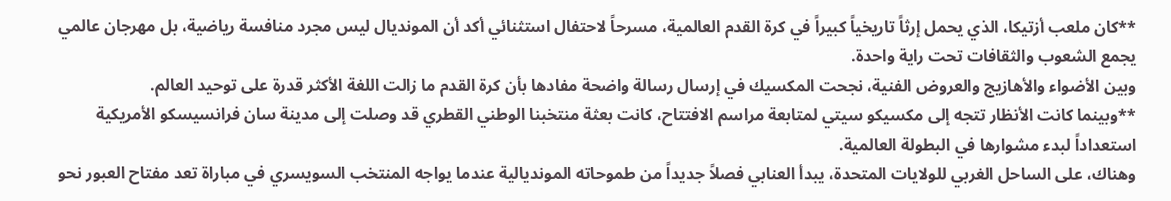**كان ملعب أزتيكا، الذي يحمل إرثاً تاريخياً كبيراً في كرة القدم العالمية، مسرحاً لاحتفال استثنائي أكد أن المونديال ليس مجرد منافسة رياضية، بل مهرجان عالمي يجمع الشعوب والثقافات تحت راية واحدة.
وبين الأضواء والأهازيج والعروض الفنية، نجحت المكسيك في إرسال رسالة واضحة مفادها بأن كرة القدم ما زالت اللغة الأكثر قدرة على توحيد العالم.
**وبينما كانت الأنظار تتجه إلى مكسيكو سيتي لمتابعة مراسم الافتتاح، كانت بعثة منتخبنا الوطني القطري قد وصلت إلى مدينة سان فرانسيسكو الأمريكية استعداداً لبدء مشوارها في البطولة العالمية.
وهناك، على الساحل الغربي للولايات المتحدة، يبدأ العنابي فصلاً جديداً من طموحاته المونديالية عندما يواجه المنتخب السويسري في مباراة تعد مفتاح العبور نحو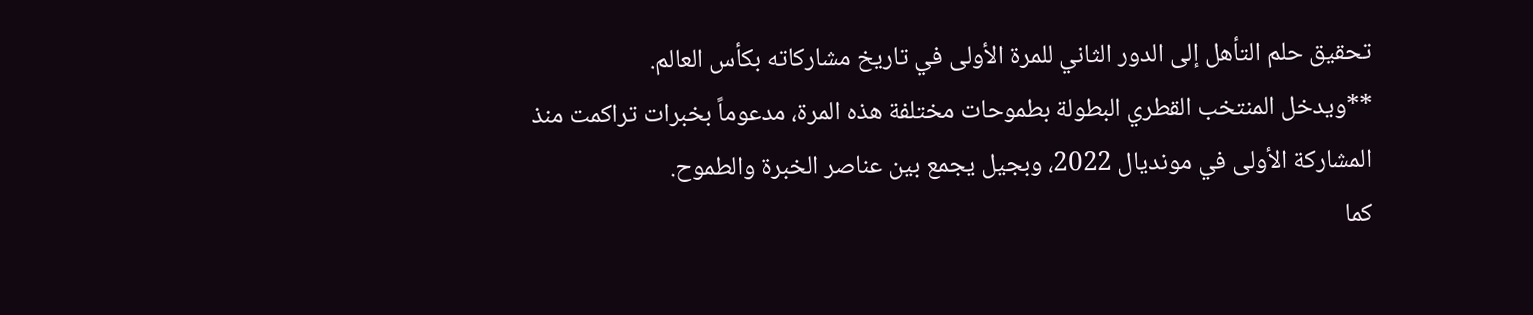تحقيق حلم التأهل إلى الدور الثاني للمرة الأولى في تاريخ مشاركاته بكأس العالم.
**ويدخل المنتخب القطري البطولة بطموحات مختلفة هذه المرة، مدعوماً بخبرات تراكمت منذ المشاركة الأولى في مونديال 2022، وبجيل يجمع بين عناصر الخبرة والطموح.
كما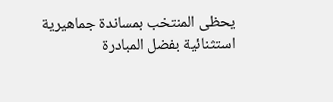يحظى المنتخب بمساندة جماهيرية استثنائية بفضل المبادرة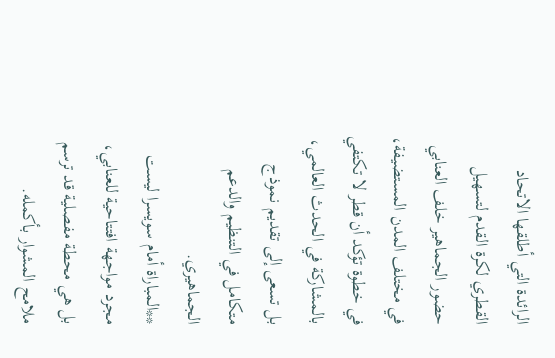الرائدة التي أطلقها الاتحاد القطري لكرة القدم لتسهيل حضور الجماهير خلف العنابي في مختلف المدن المستضيفة، في خطوة تؤكد أن قطر لا تكتفي بالمشاركة في الحدث العالمي، بل تسعى إلى تقديم نموذج متكامل في التنظيم والدعم الجماهيري.
**المباراة أمام سويسرا ليست مجرد مواجهة افتتاحية للعنابي، بل هي محطة مفصلية قد ترسم ملامح المشوار بأكمله.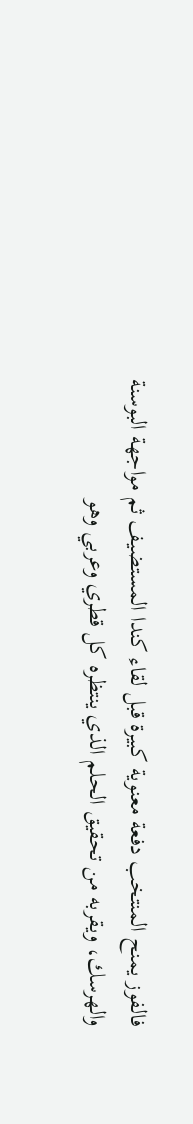فالفوز يمنح المنتخب دفعة معنوية كبيرة قبل لقاء كندا المستضيف ثم مواجهة البوسنة والهرسك، ويقربه من تحقيق الحلم الذي ينتظره كل قطري وعربي وهو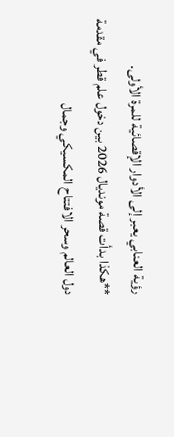رؤية العنابي يعبر إلى الأدوار الإقصائية للمرة الأولى.
**هكذا بدأت قصة مونديال 2026 بين دخول علم قطر في مقدمة دول العالم وسحر الافتتاح المكسيكي وجمال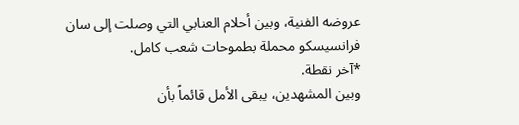عروضه الفنية، وبين أحلام العنابي التي وصلت إلى سان فرانسيسكو محملة بطموحات شعب كامل.
*آخر نقطة.
وبين المشهدين، يبقى الأمل قائماً بأن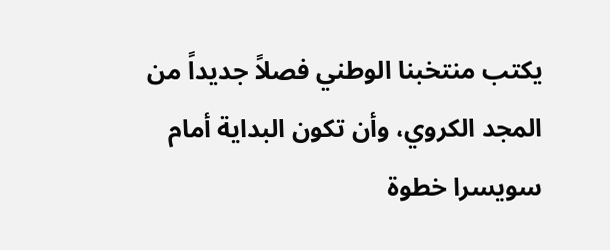يكتب منتخبنا الوطني فصلاً جديداً من المجد الكروي، وأن تكون البداية أمام سويسرا خطوة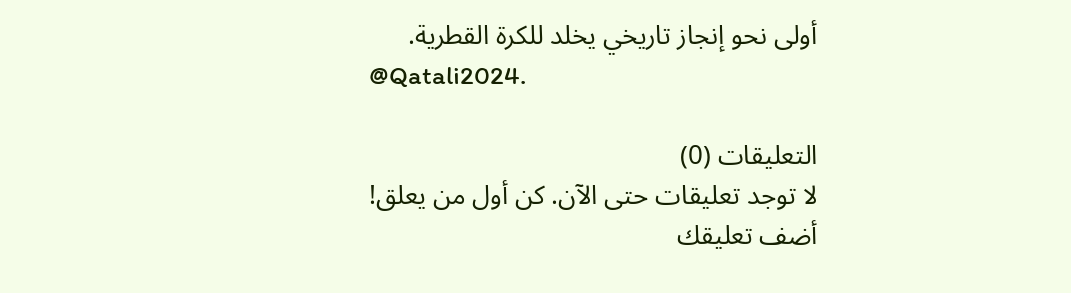أولى نحو إنجاز تاريخي يخلد للكرة القطرية.
@Qatali2024.

التعليقات (0)
لا توجد تعليقات حتى الآن. كن أول من يعلق!
أضف تعليقك